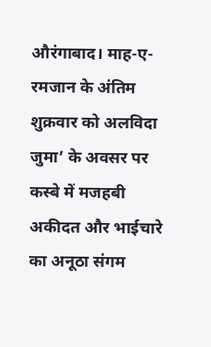औरंगाबाद। माह-ए-रमजान के अंतिम शुक्रवार को अलविदा जुमा’ के अवसर पर कस्बे में मजहबी अकीदत और भाईचारे का अनूठा संगम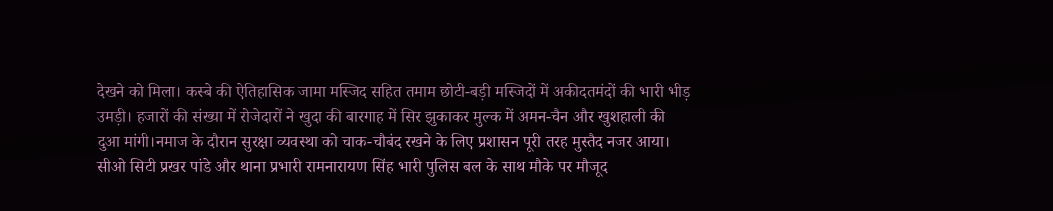देखने को मिला। कस्बे की ऐतिहासिक जामा मस्जिद सहित तमाम छोटी-बड़ी मस्जिदों में अकीदतमंदों की भारी भीड़ उमड़ी। हजारों की संख्या में रोजेदारों ने खुदा की बारगाह में सिर झुकाकर मुल्क में अमन-चैन और खुशहाली की दुआ मांगी।नमाज के दौरान सुरक्षा व्यवस्था को चाक-चौबंद रखने के लिए प्रशासन पूरी तरह मुस्तैद नजर आया। सीओ सिटी प्रखर पांडे और थाना प्रभारी रामनारायण सिंह भारी पुलिस बल के साथ मौके पर मौजूद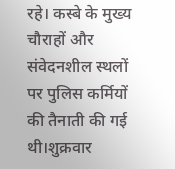रहे। कस्बे के मुख्य चौराहों और संवेदनशील स्थलों पर पुलिस कर्मियों की तैनाती की गई थी।शुक्रवार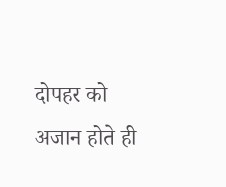दोपहर को अजान होते ही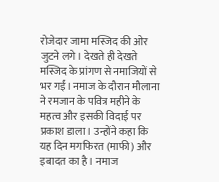रोजेदार जामा मस्जिद की ओर जुटने लगे। देखते ही देखते मस्जिद के प्रांगण से नमाजियों से भर गईं। नमाज के दौरान मौलाना ने रमजान के पवित्र महीने के महत्व और इसकी विदाई पर प्रकाश डाला। उन्होंने कहा कि यह दिन मगफिरत (माफी) और इबादत का है। नमाज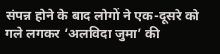संपन्न होने के बाद लोगों ने एक-दूसरे को गले लगकर ‘अलविदा जुमा’ की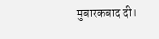मुबारकबाद दी।